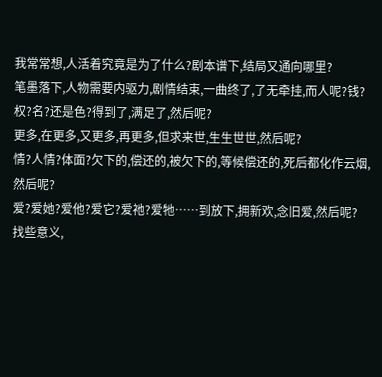我常常想,人活着究竟是为了什么?剧本谱下,结局又通向哪里?
笔墨落下,人物需要内驱力,剧情结束,一曲终了,了无牵挂,而人呢?钱?权?名?还是色?得到了,满足了,然后呢?
更多,在更多,又更多,再更多,但求来世,生生世世,然后呢?
情?人情?体面?欠下的,偿还的,被欠下的,等候偿还的,死后都化作云烟,然后呢?
爱?爱她?爱他?爱它?爱祂?爱牠……到放下,拥新欢,念旧爱,然后呢?
找些意义,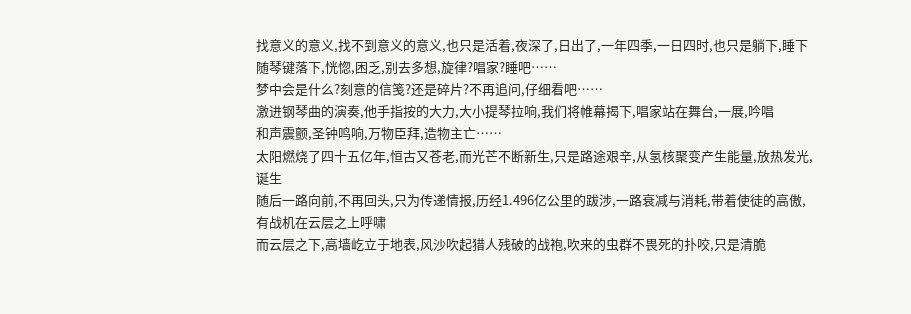找意义的意义,找不到意义的意义,也只是活着,夜深了,日出了,一年四季,一日四时,也只是躺下,睡下
随琴键落下,恍惚,困乏,别去多想,旋律?唱家?睡吧……
梦中会是什么?刻意的信笺?还是碎片?不再追问,仔细看吧……
激进钢琴曲的演奏,他手指按的大力,大小提琴拉响,我们将帷幕揭下,唱家站在舞台,一展,吟唱
和声震颤,圣钟鸣响,万物臣拜,造物主亡……
太阳燃烧了四十五亿年,恒古又苍老,而光芒不断新生,只是路途艰辛,从氢核聚变产生能量,放热发光,诞生
随后一路向前,不再回头,只为传递情报,历经1.496亿公里的跋涉,一路衰减与消耗,带着使徒的高傲,有战机在云层之上呼啸
而云层之下,高墙屹立于地表,风沙吹起猎人残破的战袍,吹来的虫群不畏死的扑咬,只是清脆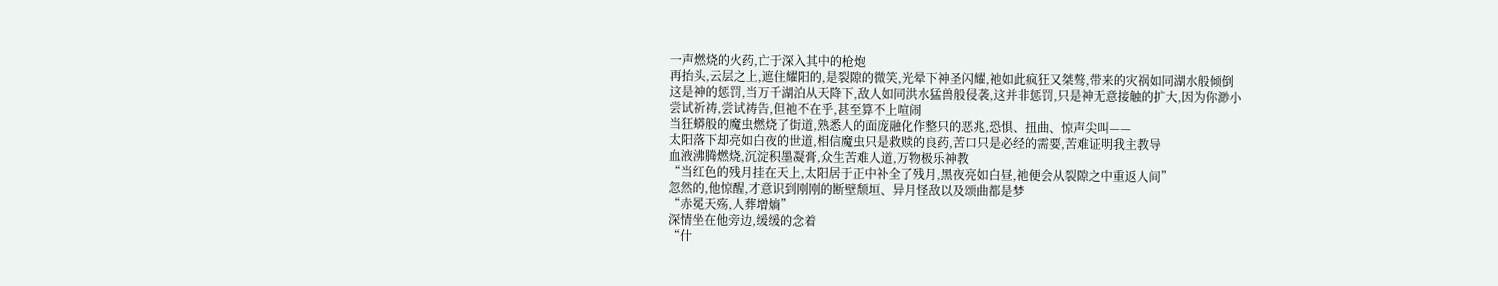一声燃烧的火药,亡于深入其中的枪炮
再抬头,云层之上,遮住耀阳的,是裂隙的微笑,光晕下神圣闪耀,祂如此疯狂又桀骜,带来的灾祸如同湖水般倾倒
这是神的惩罚,当万千湖泊从天降下,敌人如同洪水猛兽般侵袭,这并非惩罚,只是神无意接触的扩大,因为你渺小
尝试祈祷,尝试祷告,但祂不在乎,甚至算不上喧闹
当狂蟒般的魔虫燃烧了街道,熟悉人的面庞融化作整只的恶兆,恐惧、扭曲、惊声尖叫——
太阳落下却亮如白夜的世道,相信魔虫只是救赎的良药,苦口只是必经的需要,苦难证明我主教导
血液沸腾燃烧,沉淀积墨凝膏,众生苦难人道,万物极乐神教
“当红色的残月挂在天上,太阳居于正中补全了残月,黑夜亮如白昼,祂便会从裂隙之中重返人间”
忽然的,他惊醒,才意识到刚刚的断壁颓垣、异月怪敌以及颂曲都是梦
“赤冕天殇,人葬增熵”
深情坐在他旁边,缓缓的念着
“什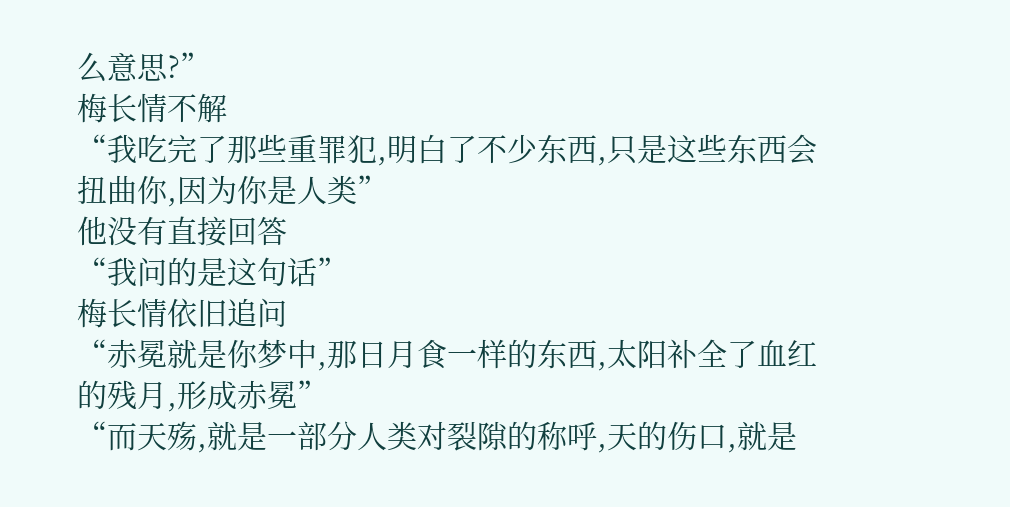么意思?”
梅长情不解
“我吃完了那些重罪犯,明白了不少东西,只是这些东西会扭曲你,因为你是人类”
他没有直接回答
“我问的是这句话”
梅长情依旧追问
“赤冕就是你梦中,那日月食一样的东西,太阳补全了血红的残月,形成赤冕”
“而天殇,就是一部分人类对裂隙的称呼,天的伤口,就是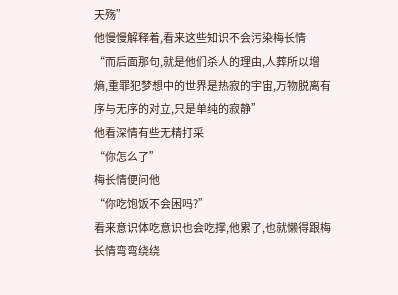天殇”
他慢慢解释着,看来这些知识不会污染梅长情
“而后面那句,就是他们杀人的理由,人葬所以增熵,重罪犯梦想中的世界是热寂的宇宙,万物脱离有序与无序的对立,只是单纯的寂静”
他看深情有些无精打采
“你怎么了”
梅长情便问他
“你吃饱饭不会困吗?”
看来意识体吃意识也会吃撑,他累了,也就懒得跟梅长情弯弯绕绕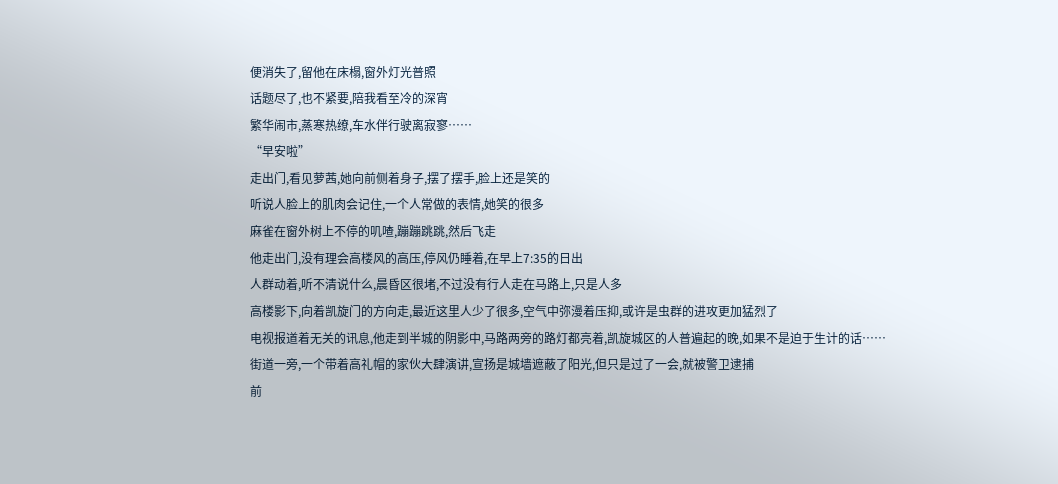便消失了,留他在床榻,窗外灯光普照
话题尽了,也不紧要,陪我看至冷的深宵
繁华闹市,蒸寒热缭,车水伴行驶离寂寥……
“早安啦”
走出门,看见萝茜,她向前侧着身子,摆了摆手,脸上还是笑的
听说人脸上的肌肉会记住,一个人常做的表情,她笑的很多
麻雀在窗外树上不停的叽喳,蹦蹦跳跳,然后飞走
他走出门,没有理会高楼风的高压,停风仍睡着,在早上7:35的日出
人群动着,听不清说什么,晨昏区很堵,不过没有行人走在马路上,只是人多
高楼影下,向着凯旋门的方向走,最近这里人少了很多,空气中弥漫着压抑,或许是虫群的进攻更加猛烈了
电视报道着无关的讯息,他走到半城的阴影中,马路两旁的路灯都亮着,凯旋城区的人普遍起的晚,如果不是迫于生计的话……
街道一旁,一个带着高礼帽的家伙大肆演讲,宣扬是城墙遮蔽了阳光,但只是过了一会,就被警卫逮捕
前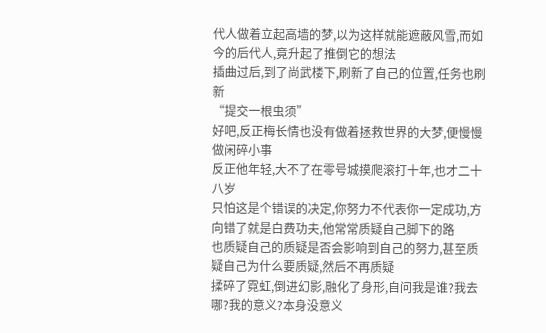代人做着立起高墙的梦,以为这样就能遮蔽风雪,而如今的后代人,竟升起了推倒它的想法
插曲过后,到了尚武楼下,刷新了自己的位置,任务也刷新
“提交一根虫须”
好吧,反正梅长情也没有做着拯救世界的大梦,便慢慢做闲碎小事
反正他年轻,大不了在零号城摸爬滚打十年,也才二十八岁
只怕这是个错误的决定,你努力不代表你一定成功,方向错了就是白费功夫,他常常质疑自己脚下的路
也质疑自己的质疑是否会影响到自己的努力,甚至质疑自己为什么要质疑,然后不再质疑
揉碎了霓虹,倒进幻影,融化了身形,自问我是谁?我去哪?我的意义?本身没意义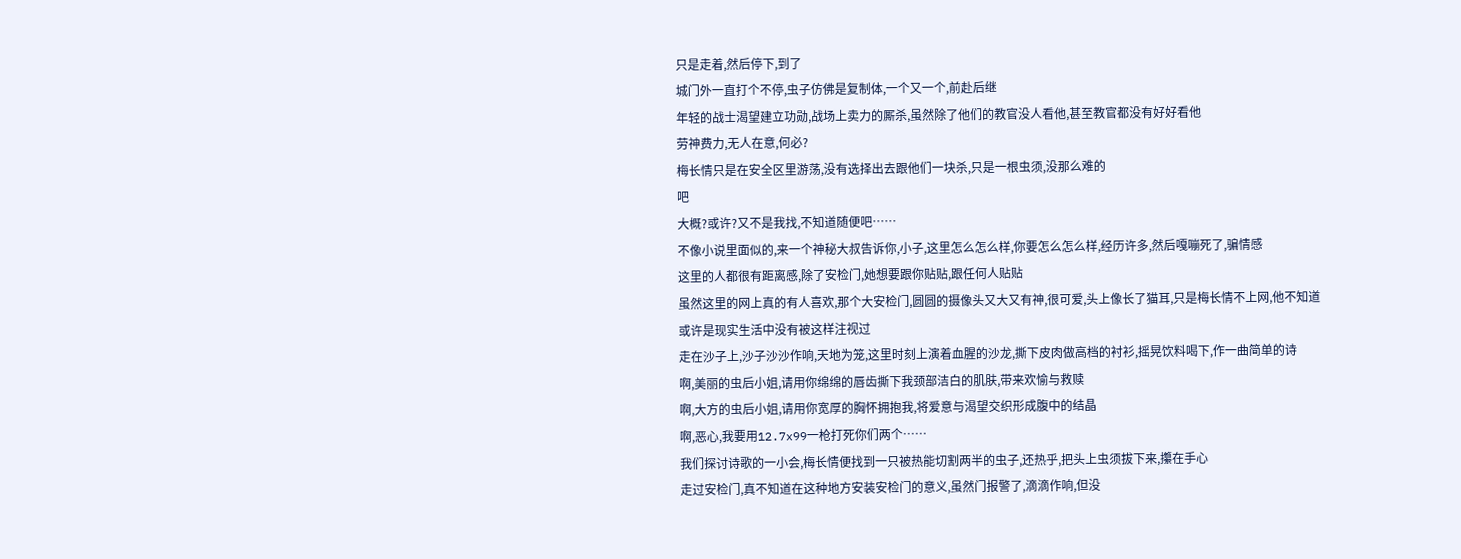只是走着,然后停下,到了
城门外一直打个不停,虫子仿佛是复制体,一个又一个,前赴后继
年轻的战士渴望建立功勋,战场上卖力的厮杀,虽然除了他们的教官没人看他,甚至教官都没有好好看他
劳神费力,无人在意,何必?
梅长情只是在安全区里游荡,没有选择出去跟他们一块杀,只是一根虫须,没那么难的
吧
大概?或许?又不是我找,不知道随便吧……
不像小说里面似的,来一个神秘大叔告诉你,小子,这里怎么怎么样,你要怎么怎么样,经历许多,然后嘎嘣死了,骗情感
这里的人都很有距离感,除了安检门,她想要跟你贴贴,跟任何人贴贴
虽然这里的网上真的有人喜欢,那个大安检门,圆圆的摄像头又大又有神,很可爱,头上像长了猫耳,只是梅长情不上网,他不知道
或许是现实生活中没有被这样注视过
走在沙子上,沙子沙沙作响,天地为笼,这里时刻上演着血腥的沙龙,撕下皮肉做高档的衬衫,摇晃饮料喝下,作一曲简单的诗
啊,美丽的虫后小姐,请用你绵绵的唇齿撕下我颈部洁白的肌肤,带来欢愉与救赎
啊,大方的虫后小姐,请用你宽厚的胸怀拥抱我,将爱意与渴望交织形成腹中的结晶
啊,恶心,我要用12.7x99一枪打死你们两个……
我们探讨诗歌的一小会,梅长情便找到一只被热能切割两半的虫子,还热乎,把头上虫须拔下来,攥在手心
走过安检门,真不知道在这种地方安装安检门的意义,虽然门报警了,滴滴作响,但没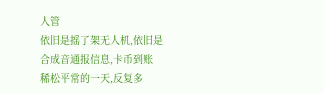人管
依旧是摇了架无人机,依旧是合成音通报信息,卡币到账
稀松平常的一天,反复多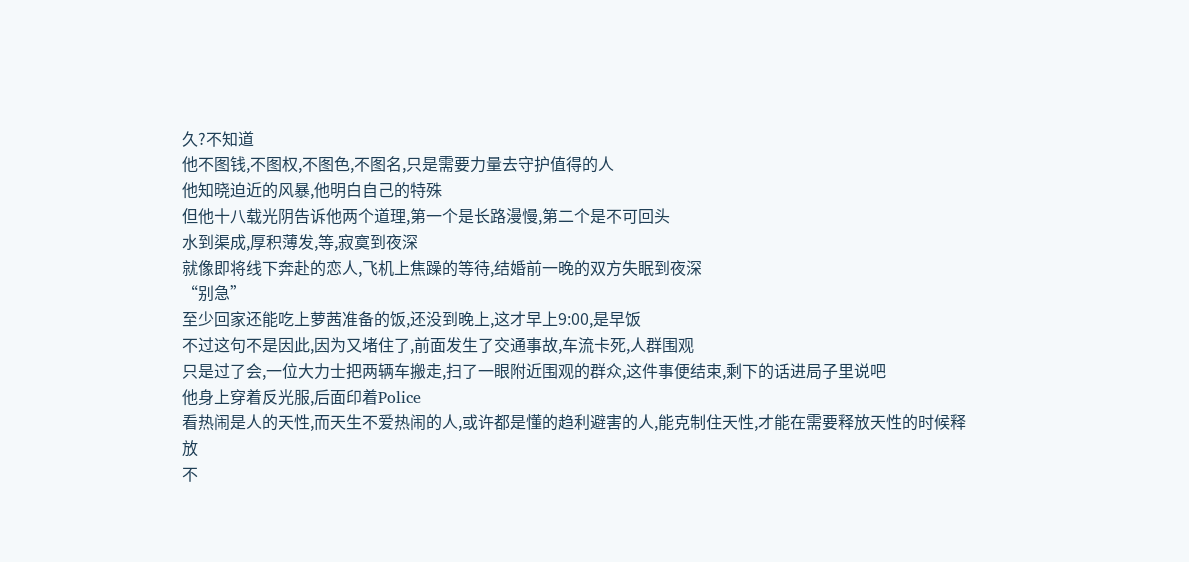久?不知道
他不图钱,不图权,不图色,不图名,只是需要力量去守护值得的人
他知晓迫近的风暴,他明白自己的特殊
但他十八载光阴告诉他两个道理,第一个是长路漫慢,第二个是不可回头
水到渠成,厚积薄发,等,寂寞到夜深
就像即将线下奔赴的恋人,飞机上焦躁的等待,结婚前一晚的双方失眠到夜深
“别急”
至少回家还能吃上萝茜准备的饭,还没到晚上,这才早上9:00,是早饭
不过这句不是因此,因为又堵住了,前面发生了交通事故,车流卡死,人群围观
只是过了会,一位大力士把两辆车搬走,扫了一眼附近围观的群众,这件事便结束,剩下的话进局子里说吧
他身上穿着反光服,后面印着Police
看热闹是人的天性,而天生不爱热闹的人,或许都是懂的趋利避害的人,能克制住天性,才能在需要释放天性的时候释放
不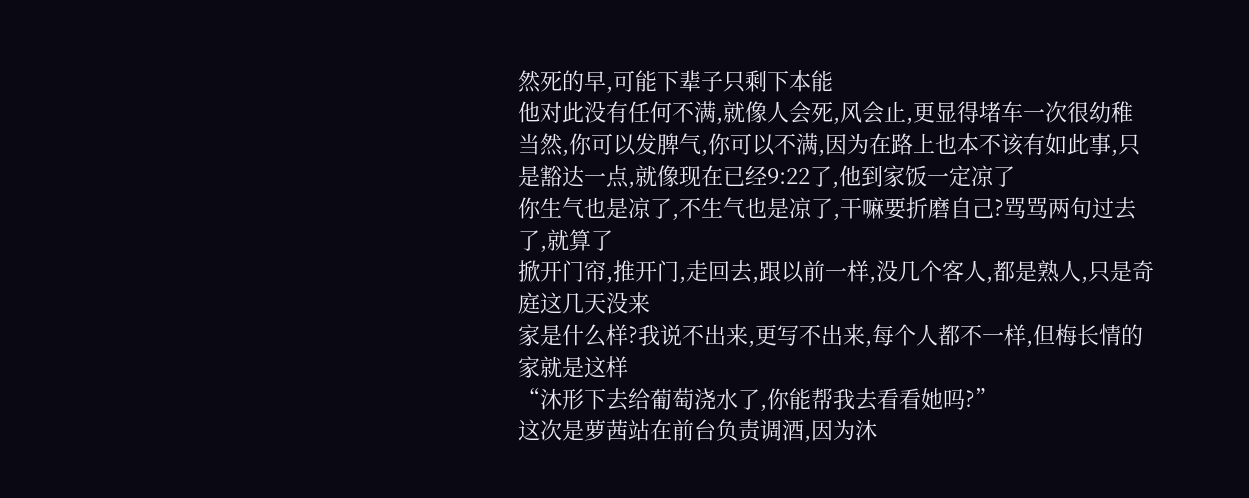然死的早,可能下辈子只剩下本能
他对此没有任何不满,就像人会死,风会止,更显得堵车一次很幼稚
当然,你可以发脾气,你可以不满,因为在路上也本不该有如此事,只是豁达一点,就像现在已经9:22了,他到家饭一定凉了
你生气也是凉了,不生气也是凉了,干嘛要折磨自己?骂骂两句过去了,就算了
掀开门帘,推开门,走回去,跟以前一样,没几个客人,都是熟人,只是奇庭这几天没来
家是什么样?我说不出来,更写不出来,每个人都不一样,但梅长情的家就是这样
“沐形下去给葡萄浇水了,你能帮我去看看她吗?”
这次是萝茜站在前台负责调酒,因为沐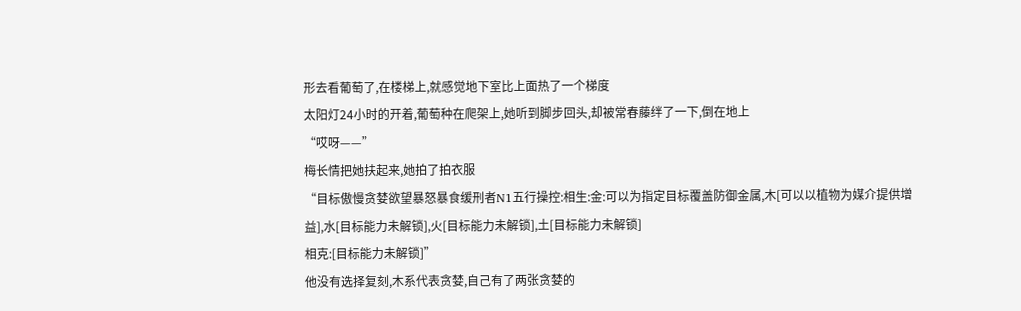形去看葡萄了,在楼梯上,就感觉地下室比上面热了一个梯度
太阳灯24小时的开着,葡萄种在爬架上,她听到脚步回头,却被常春藤绊了一下,倒在地上
“哎呀——”
梅长情把她扶起来,她拍了拍衣服
“目标傲慢贪婪欲望暴怒暴食缓刑者N1五行操控:相生:金:可以为指定目标覆盖防御金属,木[可以以植物为媒介提供增益],水[目标能力未解锁],火[目标能力未解锁],土[目标能力未解锁]
相克:[目标能力未解锁]”
他没有选择复刻,木系代表贪婪,自己有了两张贪婪的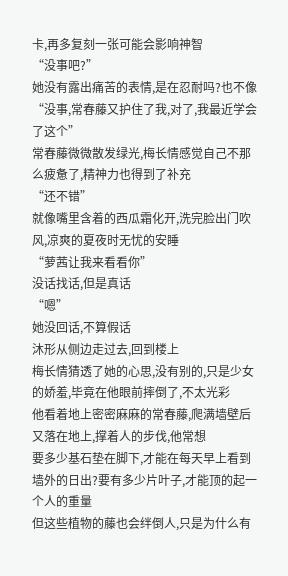卡,再多复刻一张可能会影响神智
“没事吧?”
她没有露出痛苦的表情,是在忍耐吗?也不像
“没事,常春藤又护住了我,对了,我最近学会了这个”
常春藤微微散发绿光,梅长情感觉自己不那么疲惫了,精神力也得到了补充
“还不错”
就像嘴里含着的西瓜霜化开,洗完脸出门吹风,凉爽的夏夜时无忧的安睡
“萝茜让我来看看你”
没话找话,但是真话
“嗯”
她没回话,不算假话
沐形从侧边走过去,回到楼上
梅长情猜透了她的心思,没有别的,只是少女的娇羞,毕竟在他眼前摔倒了,不太光彩
他看着地上密密麻麻的常春藤,爬满墙壁后又落在地上,撑着人的步伐,他常想
要多少基石垫在脚下,才能在每天早上看到墙外的日出?要有多少片叶子,才能顶的起一个人的重量
但这些植物的藤也会绊倒人,只是为什么有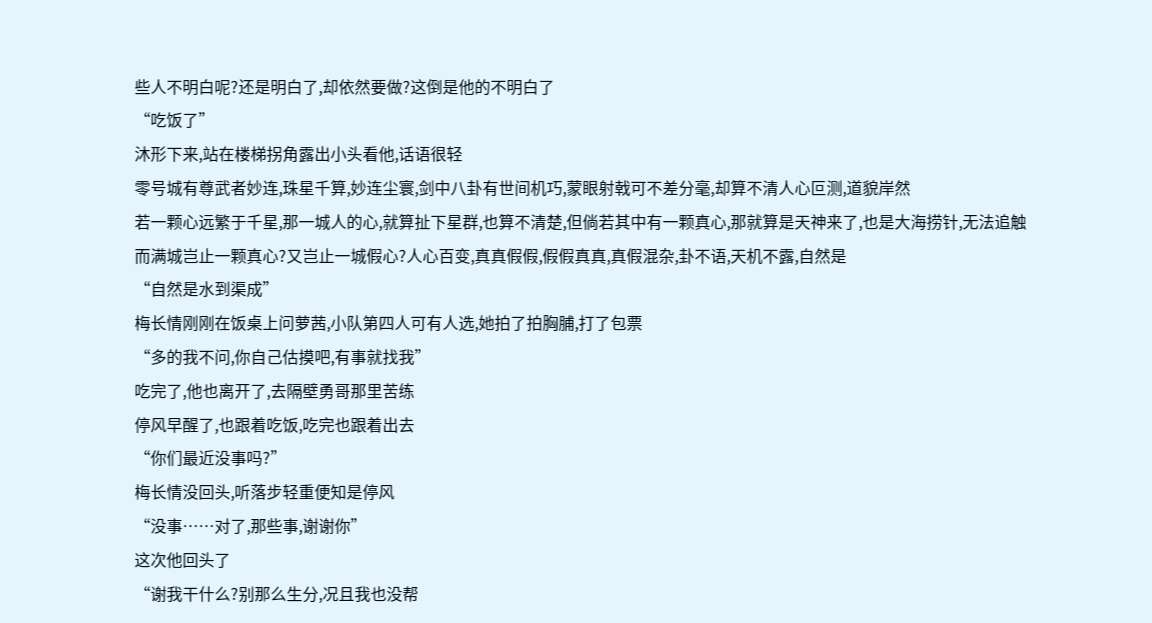些人不明白呢?还是明白了,却依然要做?这倒是他的不明白了
“吃饭了”
沐形下来,站在楼梯拐角露出小头看他,话语很轻
零号城有尊武者妙连,珠星千算,妙连尘寰,剑中八卦有世间机巧,蒙眼射戟可不差分毫,却算不清人心叵测,道貌岸然
若一颗心远繁于千星,那一城人的心,就算扯下星群,也算不清楚,但倘若其中有一颗真心,那就算是天神来了,也是大海捞针,无法追触
而满城岂止一颗真心?又岂止一城假心?人心百变,真真假假,假假真真,真假混杂,卦不语,天机不露,自然是
“自然是水到渠成”
梅长情刚刚在饭桌上问萝茜,小队第四人可有人选,她拍了拍胸脯,打了包票
“多的我不问,你自己估摸吧,有事就找我”
吃完了,他也离开了,去隔壁勇哥那里苦练
停风早醒了,也跟着吃饭,吃完也跟着出去
“你们最近没事吗?”
梅长情没回头,听落步轻重便知是停风
“没事……对了,那些事,谢谢你”
这次他回头了
“谢我干什么?别那么生分,况且我也没帮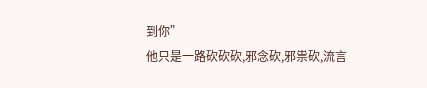到你”
他只是一路砍砍砍,邪念砍,邪祟砍,流言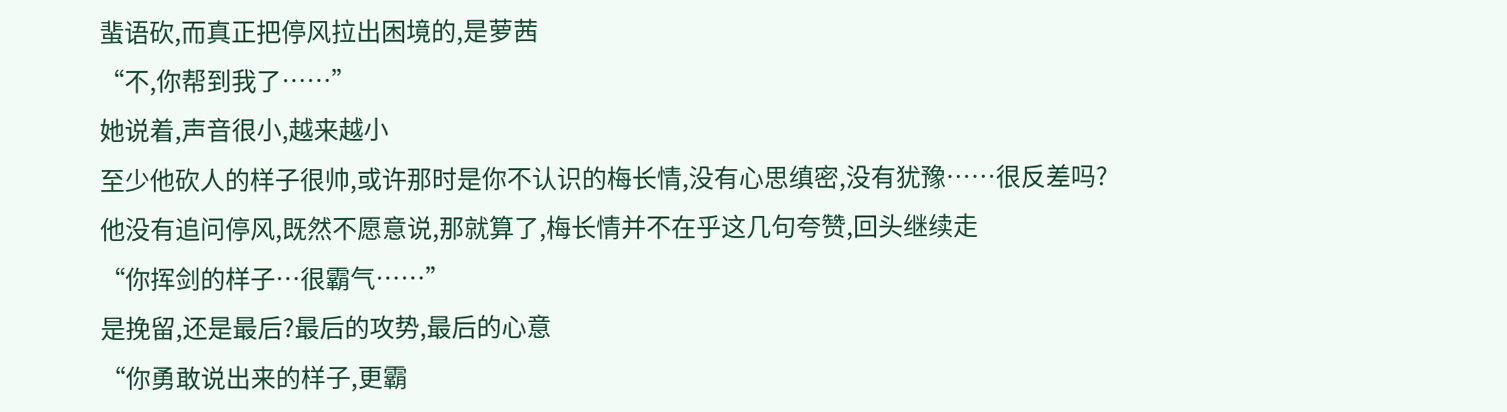蜚语砍,而真正把停风拉出困境的,是萝茜
“不,你帮到我了……”
她说着,声音很小,越来越小
至少他砍人的样子很帅,或许那时是你不认识的梅长情,没有心思缜密,没有犹豫……很反差吗?
他没有追问停风,既然不愿意说,那就算了,梅长情并不在乎这几句夸赞,回头继续走
“你挥剑的样子…很霸气……”
是挽留,还是最后?最后的攻势,最后的心意
“你勇敢说出来的样子,更霸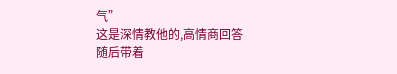气”
这是深情教他的,高情商回答
随后带着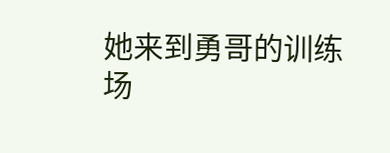她来到勇哥的训练场